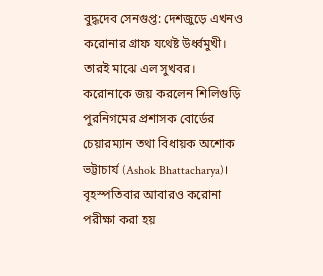বুদ্ধদেব সেনগুপ্ত: দেশজুড়ে এখনও করোনার গ্রাফ যথেষ্ট উর্ধ্বমুখী। তারই মাঝে এল সুখবর। করোনাকে জয় করলেন শিলিগুড়ি পুরনিগমের প্রশাসক বোর্ডের চেয়ারম্যান তথা বিধায়ক অশোক ভট্টাচার্য (Ashok Bhattacharya)। বৃহস্পতিবার আবারও করোনা পরীক্ষা করা হয়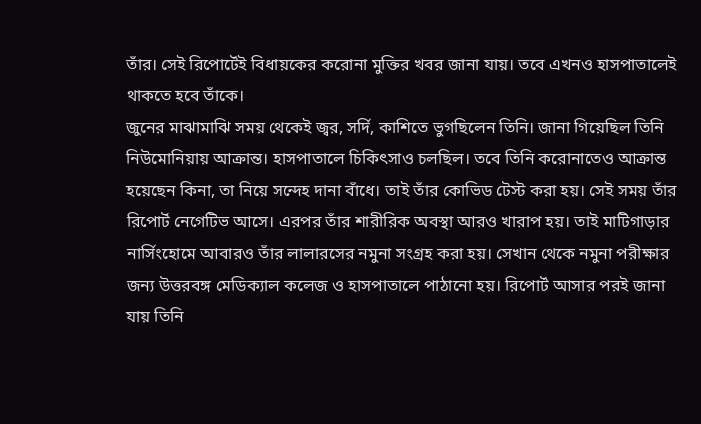তাঁর। সেই রিপোর্টেই বিধায়কের করোনা মুক্তির খবর জানা যায়। তবে এখনও হাসপাতালেই থাকতে হবে তাঁকে।
জুনের মাঝামাঝি সময় থেকেই জ্বর, সর্দি, কাশিতে ভুগছিলেন তিনি। জানা গিয়েছিল তিনি নিউমোনিয়ায় আক্রান্ত। হাসপাতালে চিকিৎসাও চলছিল। তবে তিনি করোনাতেও আক্রান্ত হয়েছেন কিনা, তা নিয়ে সন্দেহ দানা বাঁধে। তাই তাঁর কোভিড টেস্ট করা হয়। সেই সময় তাঁর রিপোর্ট নেগেটিভ আসে। এরপর তাঁর শারীরিক অবস্থা আরও খারাপ হয়। তাই মাটিগাড়ার নার্সিংহোমে আবারও তাঁর লালারসের নমুনা সংগ্রহ করা হয়। সেখান থেকে নমুনা পরীক্ষার জন্য উত্তরবঙ্গ মেডিক্যাল কলেজ ও হাসপাতালে পাঠানো হয়। রিপোর্ট আসার পরই জানা যায় তিনি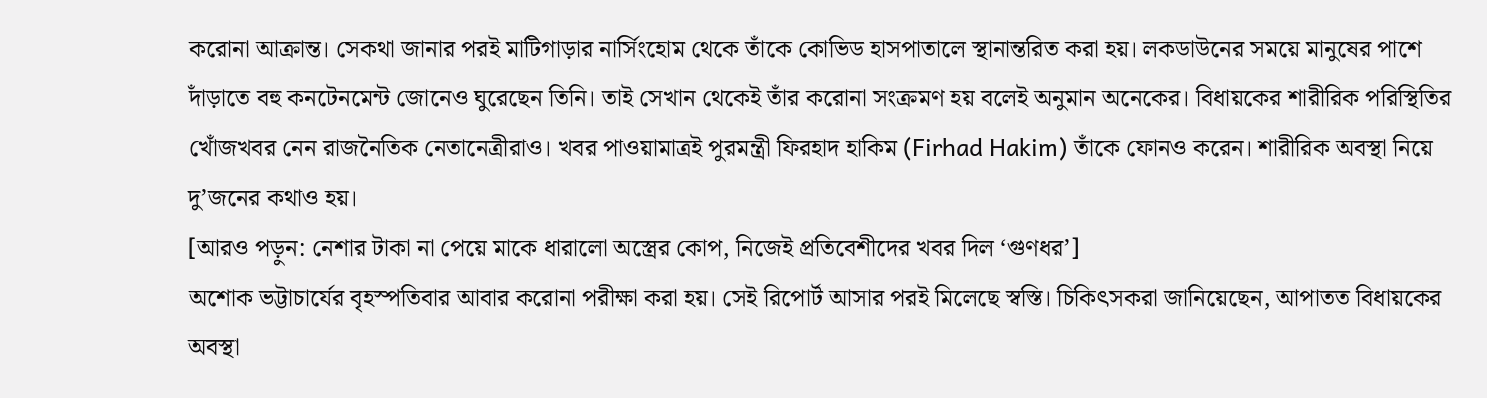করোনা আক্রান্ত। সেকথা জানার পরই মাটিগাড়ার নার্সিংহোম থেকে তাঁকে কোভিড হাসপাতালে স্থানান্তরিত করা হয়। লকডাউনের সময়ে মানুষের পাশে দাঁড়াতে বহু কনটেনমেন্ট জোনেও ঘুরেছেন তিনি। তাই সেখান থেকেই তাঁর করোনা সংক্রমণ হয় বলেই অনুমান অনেকের। বিধায়কের শারীরিক পরিস্থিতির খোঁজখবর নেন রাজনৈতিক নেতানেত্রীরাও। খবর পাওয়ামাত্রই পুরমন্ত্রী ফিরহাদ হাকিম (Firhad Hakim) তাঁকে ফোনও করেন। শারীরিক অবস্থা নিয়ে দু’জনের কথাও হয়।
[আরও পড়ুন: নেশার টাকা না পেয়ে মাকে ধারালো অস্ত্রের কোপ, নিজেই প্রতিবেশীদের খবর দিল ‘গুণধর’]
অশোক ভট্টাচার্যের বৃহস্পতিবার আবার করোনা পরীক্ষা করা হয়। সেই রিপোর্ট আসার পরই মিলেছে স্বস্তি। চিকিৎসকরা জানিয়েছেন, আপাতত বিধায়কের অবস্থা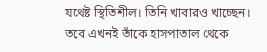যথেষ্ট স্থিতিশীল। তিনি খাবারও খাচ্ছেন। তবে এখনই তাঁকে হাসপাতাল থেকে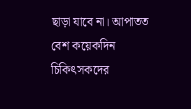ছাড়া যাবে না। আপাতত বেশ কয়েকদিন চিকিৎসকদের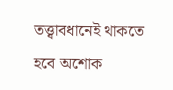তত্ত্বাবধানেই থাকতে হবে অশোক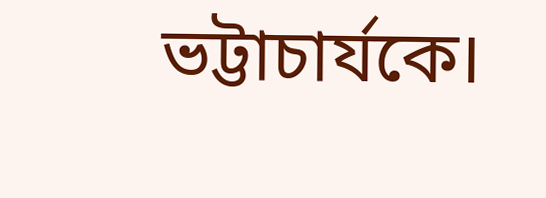ভট্টাচার্যকে।